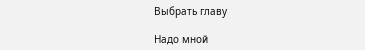Выбрать главу

Надо мной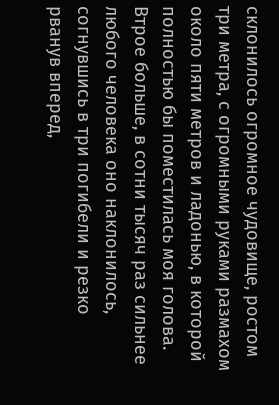склонилось огромное чудовище, ростом три метра, с огромными руками размахом около пяти метров и ладонью, в которой полностью бы поместилась моя голова. Втрое больше, в сотни тысяч раз сильнее любого человека оно наклонилось, согнувшись в три погибели и резко рванув вперед,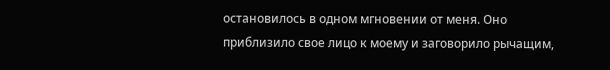остановилось в одном мгновении от меня. Оно приблизило свое лицо к моему и заговорило рычащим,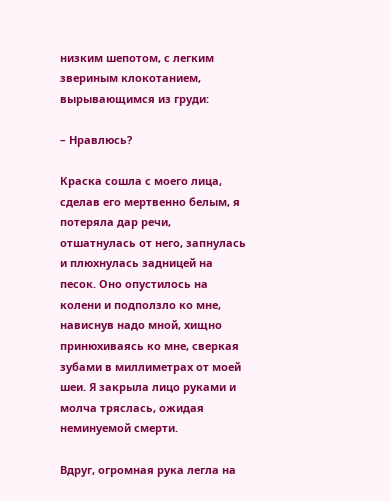низким шепотом, с легким звериным клокотанием, вырывающимся из груди:

– Нравлюсь?

Краска сошла с моего лица, сделав его мертвенно белым, я потеряла дар речи, отшатнулась от него, запнулась и плюхнулась задницей на песок. Оно опустилось на колени и подползло ко мне, нависнув надо мной, хищно принюхиваясь ко мне, сверкая зубами в миллиметрах от моей шеи. Я закрыла лицо руками и молча тряслась, ожидая неминуемой смерти.

Вдруг, огромная рука легла на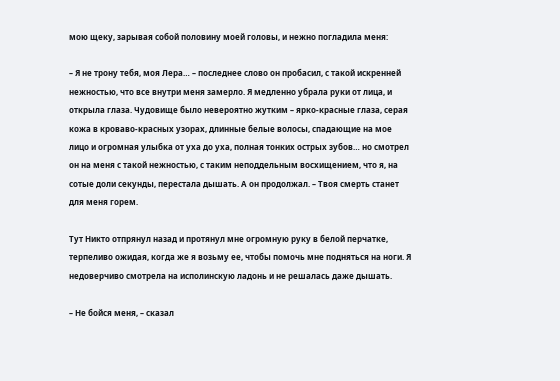мою щеку, зарывая собой половину моей головы, и нежно погладила меня:

– Я не трону тебя, моя Лера… – последнее слово он пробасил, с такой искренней нежностью, что все внутри меня замерло. Я медленно убрала руки от лица, и открыла глаза. Чудовище было невероятно жутким – ярко-красные глаза, серая кожа в кроваво-красных узорах, длинные белые волосы, спадающие на мое лицо и огромная улыбка от уха до уха, полная тонких острых зубов… но смотрел он на меня с такой нежностью, с таким неподдельным восхищением, что я, на сотые доли секунды, перестала дышать. А он продолжал. – Твоя смерть станет для меня горем.

Тут Никто отпрянул назад и протянул мне огромную руку в белой перчатке, терпеливо ожидая, когда же я возьму ее, чтобы помочь мне подняться на ноги. Я недоверчиво смотрела на исполинскую ладонь и не решалась даже дышать.

– Не бойся меня, – сказал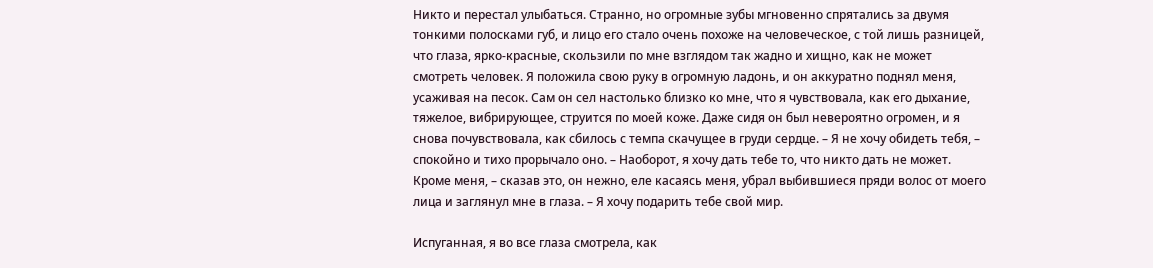Никто и перестал улыбаться. Странно, но огромные зубы мгновенно спрятались за двумя тонкими полосками губ, и лицо его стало очень похоже на человеческое, с той лишь разницей, что глаза, ярко-красные, скользили по мне взглядом так жадно и хищно, как не может смотреть человек. Я положила свою руку в огромную ладонь, и он аккуратно поднял меня, усаживая на песок. Сам он сел настолько близко ко мне, что я чувствовала, как его дыхание, тяжелое, вибрирующее, струится по моей коже. Даже сидя он был невероятно огромен, и я снова почувствовала, как сбилось с темпа скачущее в груди сердце. – Я не хочу обидеть тебя, – спокойно и тихо прорычало оно. – Наоборот, я хочу дать тебе то, что никто дать не может. Кроме меня, – сказав это, он нежно, еле касаясь меня, убрал выбившиеся пряди волос от моего лица и заглянул мне в глаза. – Я хочу подарить тебе свой мир.

Испуганная, я во все глаза смотрела, как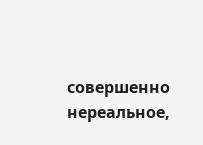совершенно нереальное,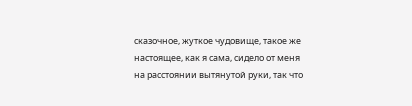сказочное, жуткое чудовище, такое же настоящее, как я сама, сидело от меня на расстоянии вытянутой руки, так что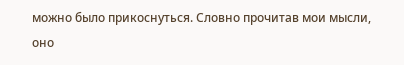можно было прикоснуться. Словно прочитав мои мысли, оно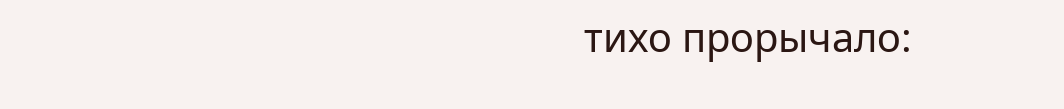тихо прорычало: